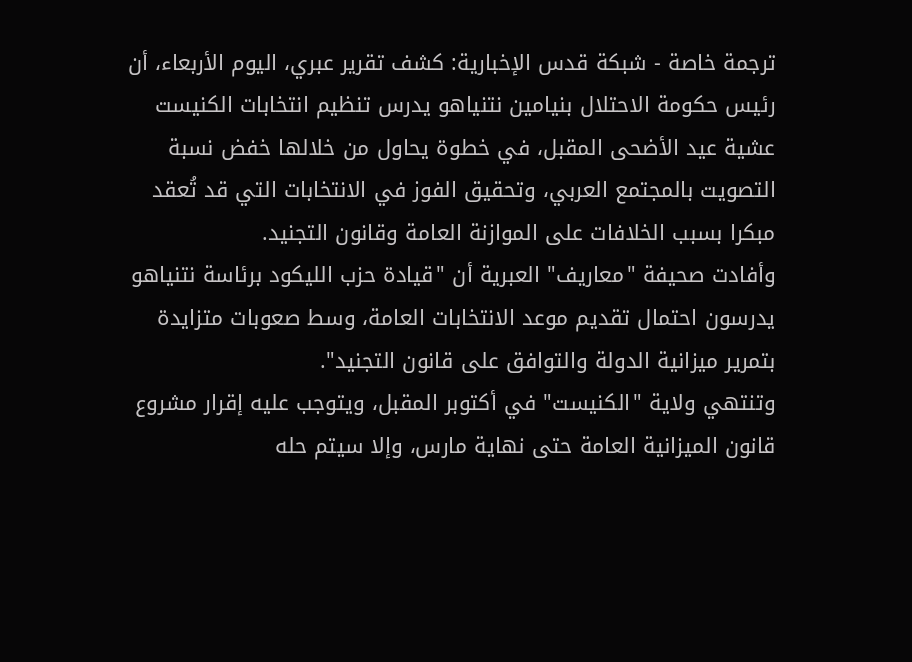ترجمة خاصة - شبكة قدس الإخبارية: كشف تقرير عبري، اليوم الأربعاء، أن رئيس حكومة الاحتلال بنيامين نتنياهو يدرس تنظيم انتخابات الكنيست عشية عيد الأضحى المقبل، في خطوة يحاول من خلالها خفض نسبة التصويت بالمجتمع العربي، وتحقيق الفوز في الانتخابات التي قد تُعقد مبكرا بسبب الخلافات على الموازنة العامة وقانون التجنيد.
وأفادت صحيفة "معاريف" العبرية أن "قيادة حزب الليكود برئاسة نتنياهو يدرسون احتمال تقديم موعد الانتخابات العامة، وسط صعوبات متزايدة بتمرير ميزانية الدولة والتوافق على قانون التجنيد".
وتنتهي ولاية "الكنيست" في أكتوبر المقبل، ويتوجب عليه إقرار مشروع قانون الميزانية العامة حتى نهاية مارس، وإلا سيتم حله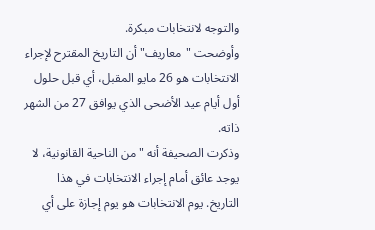والتوجه لانتخابات مبكرة.
وأوضحت "معاريف" أن التاريخ المقترح لإجراء الانتخابات هو 26 مايو المقبل، أي قبل حلول أول أيام عيد الأضحى الذي يوافق 27 من الشهر ذاته.
وذكرت الصحيفة أنه "من الناحية القانونية، لا يوجد عائق أمام إجراء الانتخابات في هذا التاريخ. يوم الانتخابات هو يوم إجازة على أي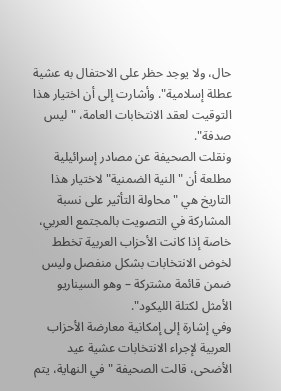حال، ولا يوجد حظر على الاحتفال به عشية عطلة إسلامية". وأشارت إلى أن اختيار هذا التوقيت لعقد الانتخابات العامة، "ليس صدفة".
ونقلت الصحيفة عن مصادر إسرائيلية مطلعة أن "النية الضمنية" لاختيار هذا التاريخ هي "محاولة التأثير على نسبة المشاركة في التصويت بالمجتمع العربي، خاصة إذا كانت الأحزاب العربية تخطط لخوض الانتخابات بشكل منفصل وليس ضمن قائمة مشتركة – وهو السيناريو الأمثل لكتلة الليكود".
وفي إشارة إلى إمكانية معارضة الأحزاب العربية لإجراء الانتخابات عشية عيد الأضحى، قالت الصحيفة "في النهاية، يتم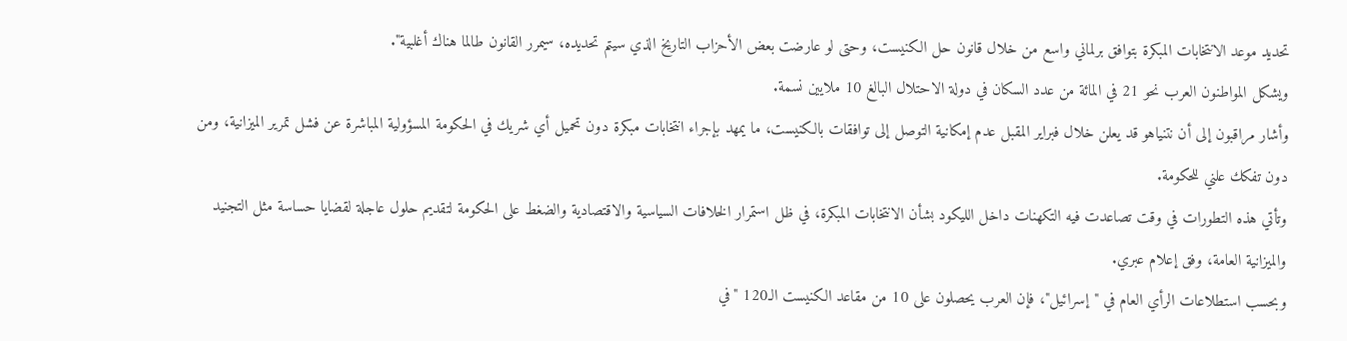تحديد موعد الانتخابات المبكرة بتوافق برلماني واسع من خلال قانون حل الكنيست، وحتى لو عارضت بعض الأحزاب التاريخ الذي سيتم تحديده، سيمرر القانون طالما هناك أغلبية".
ويشكل المواطنون العرب نحو 21 في المائة من عدد السكان في دولة الاحتلال البالغ 10 ملايين نسمة.
وأشار مراقبون إلى أن نتنياهو قد يعلن خلال فبراير المقبل عدم إمكانية التوصل إلى توافقات بالكنيست، ما يمهد بإجراء انتخابات مبكرة دون تحميل أي شريك في الحكومة المسؤولية المباشرة عن فشل تمرير الميزانية، ومن دون تفكك علني للحكومة.
وتأتي هذه التطورات في وقت تصاعدت فيه التكهنات داخل الليكود بشأن الانتخابات المبكرة، في ظل استمرار الخلافات السياسية والاقتصادية والضغط على الحكومة لتقديم حلول عاجلة لقضايا حساسة مثل التجنيد والميزانية العامة، وفق إعلام عبري.
وبحسب استطلاعات الرأي العام في "إسرائيل"، فإن العرب يحصلون على 10 من مقاعد الكنيست الـ120 "في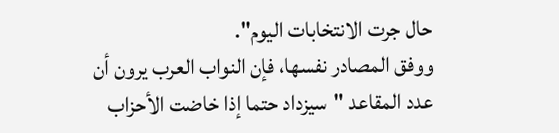حال جرت الانتخابات اليوم".
ووفق المصادر نفسها، فإن النواب العرب يرون أن عدد المقاعد "سيزداد حتما إذا خاضت الأحزاب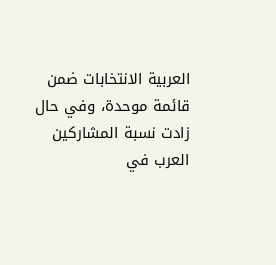العربية الانتخابات ضمن قائمة موحدة، وفي حال زادت نسبة المشاركين العرب في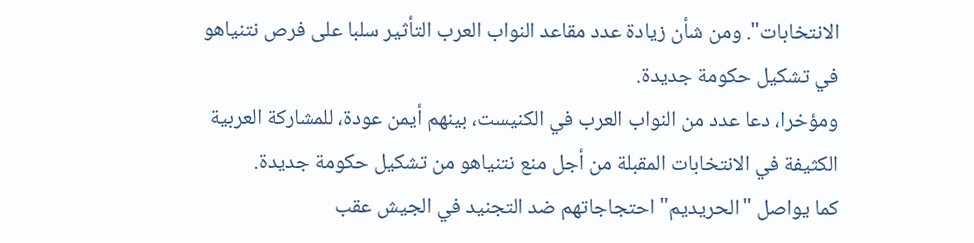الانتخابات". ومن شأن زيادة عدد مقاعد النواب العرب التأثير سلبا على فرص نتنياهو في تشكيل حكومة جديدة.
ومؤخرا، دعا عدد من النواب العرب في الكنيست، بينهم أيمن عودة، للمشاركة العربية الكثيفة في الانتخابات المقبلة من أجل منع نتنياهو من تشكيل حكومة جديدة.
كما يواصل "الحريديم" احتجاجاتهم ضد التجنيد في الجيش عقب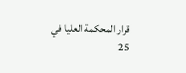قرار المحكمة العليا في 25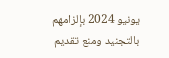يونيو 2024 بإلزامهم بالتجنيد ومنع تقديم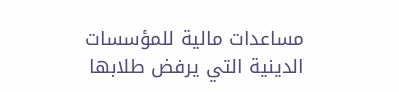مساعدات مالية للمؤسسات الدينية التي يرفض طلابها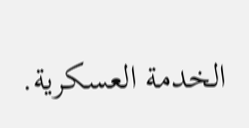الخدمة العسكرية.